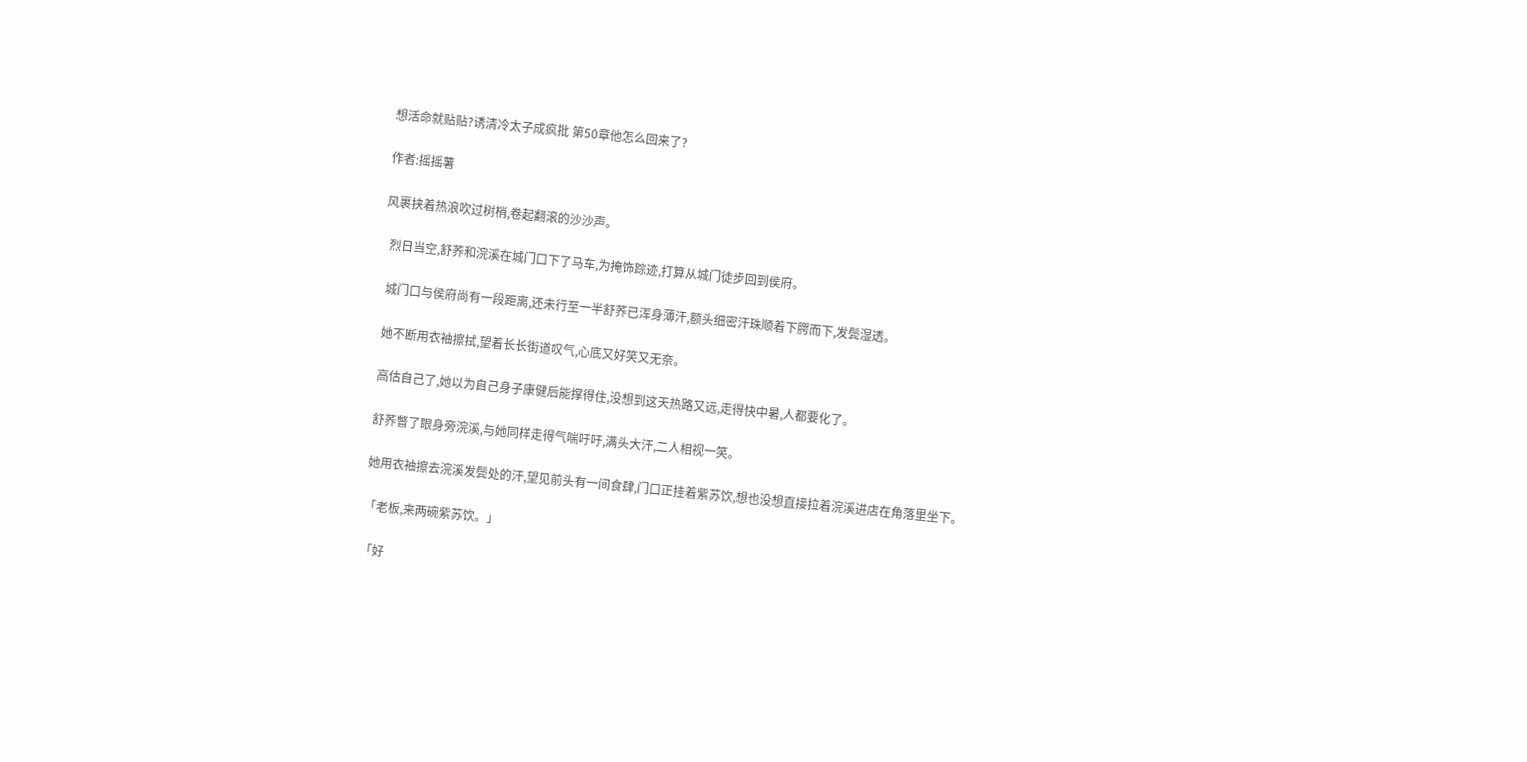想活命就贴贴?诱清冷太子成疯批 第50章他怎么回来了?

作者:摇摇薯

风裹挟着热浪吹过树梢,卷起翻滚的沙沙声。

  烈日当空,舒荞和浣溪在城门口下了马车,为掩饰踪迹,打算从城门徒步回到侯府。

  城门口与侯府尚有一段距离,还未行至一半舒荞已浑身薄汗,额头细密汗珠顺着下腭而下,发鬓湿透。

  她不断用衣袖擦拭,望着长长街道叹气,心底又好笑又无奈。

  高估自己了,她以为自己身子康健后能撑得住,没想到这天热路又远,走得快中暑,人都要化了。

  舒荞瞥了眼身旁浣溪,与她同样走得气喘吁吁,满头大汗,二人相视一笑。

  她用衣袖擦去浣溪发鬓处的汗,望见前头有一间食肆,门口正挂着紫苏饮,想也没想直接拉着浣溪进店在角落里坐下。

  「老板,来两碗紫苏饮。」

  「好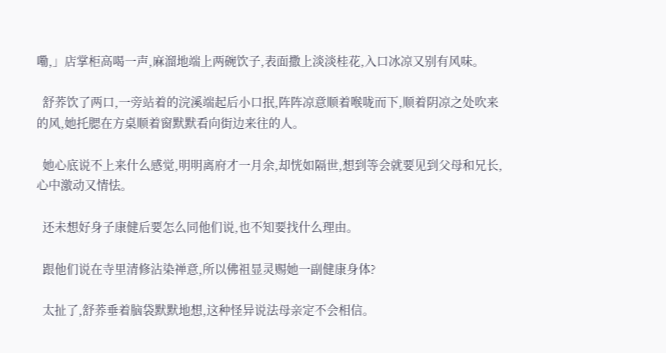嘞,」店掌柜高喝一声,麻溜地端上两碗饮子,表面撒上淡淡桂花,入口冰凉又别有风味。

  舒荞饮了两口,一旁站着的浣溪端起后小口抿,阵阵凉意顺着喉咙而下,顺着阴凉之处吹来的风,她托腮在方桌顺着窗默默看向街边来往的人。

  她心底说不上来什么感觉,明明离府才一月余,却恍如隔世,想到等会就要见到父母和兄长,心中激动又情怯。

  还未想好身子康健后要怎么同他们说,也不知要找什么理由。

  跟他们说在寺里清修沾染禅意,所以佛祖显灵赐她一副健康身体?

  太扯了,舒荞垂着脑袋默默地想,这种怪异说法母亲定不会相信。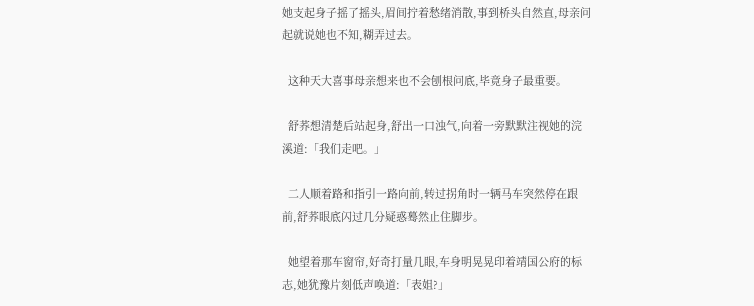她支起身子摇了摇头,眉间拧着愁绪消散,事到桥头自然直,母亲问起就说她也不知,糊弄过去。

  这种天大喜事母亲想来也不会刨根问底,毕竟身子最重要。

  舒荞想清楚后站起身,舒出一口浊气,向着一旁默默注视她的浣溪道:「我们走吧。」

  二人顺着路和指引一路向前,转过拐角时一辆马车突然停在跟前,舒荞眼底闪过几分疑惑蓦然止住脚步。

  她望着那车窗帘,好奇打量几眼,车身明晃晃印着靖国公府的标志,她犹豫片刻低声唤道:「表姐?」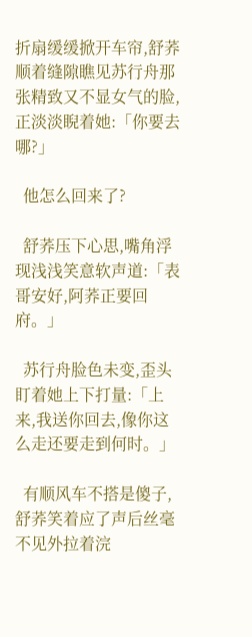折扇缓缓掀开车帘,舒荞顺着缝隙瞧见苏行舟那张精致又不显女气的脸,正淡淡睨着她:「你要去哪?」

  他怎么回来了?

  舒荞压下心思,嘴角浮现浅浅笑意软声道:「表哥安好,阿荞正要回府。」

  苏行舟脸色未变,歪头盯着她上下打量:「上来,我送你回去,像你这么走还要走到何时。」

  有顺风车不搭是傻子,舒荞笑着应了声后丝毫不见外拉着浣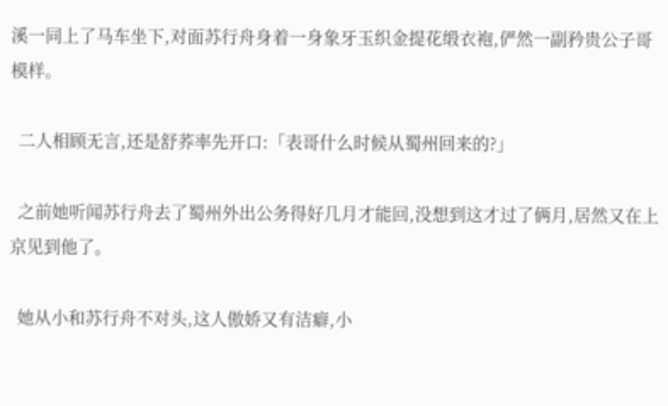溪一同上了马车坐下,对面苏行舟身着一身象牙玉织金提花缎衣袍,俨然一副矜贵公子哥模样。

  二人相顾无言,还是舒荞率先开口:「表哥什么时候从蜀州回来的?」

  之前她听闻苏行舟去了蜀州外出公务得好几月才能回,没想到这才过了俩月,居然又在上京见到他了。

  她从小和苏行舟不对头,这人傲娇又有洁癖,小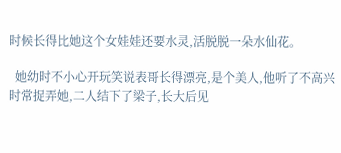时候长得比她这个女娃娃还要水灵,活脱脱一朵水仙花。

  她幼时不小心开玩笑说表哥长得漂亮,是个美人,他听了不高兴时常捉弄她,二人结下了梁子,长大后见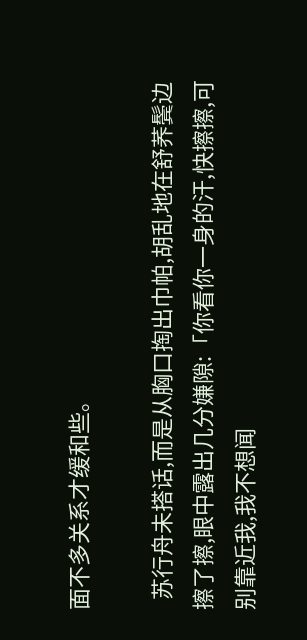面不多关系才缓和些。

  苏行舟未搭话,而是从胸口掏出巾帕,胡乱地在舒荞鬓边擦了擦,眼中露出几分嫌隙:「你看你一身的汗,快擦擦,可别靠近我,我不想闻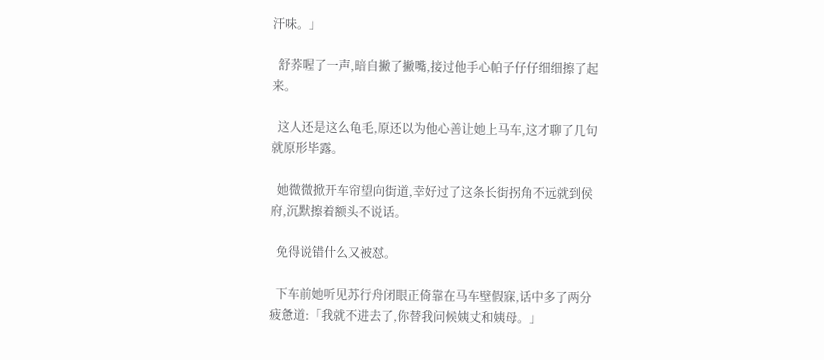汗味。」

  舒荞喔了一声,暗自撇了撇嘴,接过他手心帕子仔仔细细擦了起来。

  这人还是这么龟毛,原还以为他心善让她上马车,这才聊了几句就原形毕露。

  她微微掀开车帘望向街道,幸好过了这条长街拐角不远就到侯府,沉默擦着额头不说话。

  免得说错什么又被怼。

  下车前她听见苏行舟闭眼正倚靠在马车壁假寐,话中多了两分疲惫道:「我就不进去了,你替我问候姨丈和姨母。」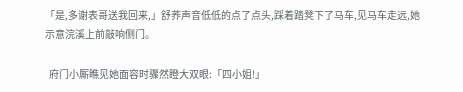「是,多谢表哥送我回来,」舒荞声音低低的点了点头,踩着踏凳下了马车,见马车走远,她示意浣溪上前敲响侧门。

  府门小厮瞧见她面容时骤然瞪大双眼:「四小姐!」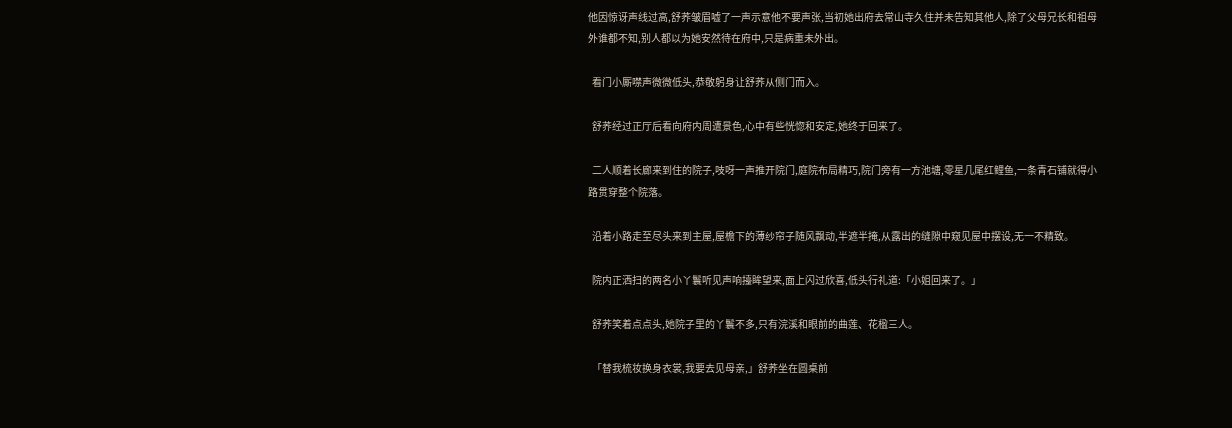他因惊讶声线过高,舒荞皱眉嘘了一声示意他不要声张,当初她出府去常山寺久住并未告知其他人,除了父母兄长和祖母外谁都不知,别人都以为她安然待在府中,只是病重未外出。

  看门小厮噤声微微低头,恭敬躬身让舒荞从侧门而入。

  舒荞经过正厅后看向府内周遭景色,心中有些恍惚和安定,她终于回来了。

  二人顺着长廊来到住的院子,吱呀一声推开院门,庭院布局精巧,院门旁有一方池塘,零星几尾红鲤鱼,一条青石铺就得小路贯穿整个院落。

  沿着小路走至尽头来到主屋,屋檐下的薄纱帘子随风飘动,半遮半掩,从露出的缝隙中窥见屋中摆设,无一不精致。

  院内正洒扫的两名小丫鬟听见声响擡眸望来,面上闪过欣喜,低头行礼道:「小姐回来了。」

  舒荞笑着点点头,她院子里的丫鬟不多,只有浣溪和眼前的曲莲、花楹三人。

  「替我梳妆换身衣裳,我要去见母亲,」舒荞坐在圆桌前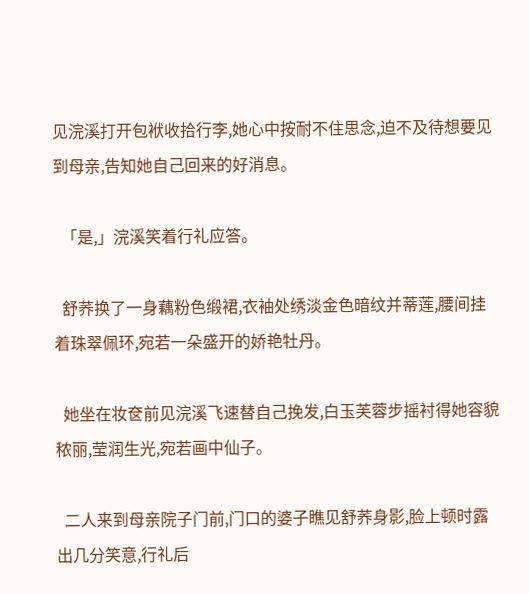见浣溪打开包袱收拾行李,她心中按耐不住思念,迫不及待想要见到母亲,告知她自己回来的好消息。

  「是,」浣溪笑着行礼应答。

  舒荞换了一身藕粉色缎裙,衣袖处绣淡金色暗纹并蒂莲,腰间挂着珠翠佩环,宛若一朵盛开的娇艳牡丹。

  她坐在妆奁前见浣溪飞速替自己挽发,白玉芙蓉步摇衬得她容貌秾丽,莹润生光,宛若画中仙子。

  二人来到母亲院子门前,门口的婆子瞧见舒荞身影,脸上顿时露出几分笑意,行礼后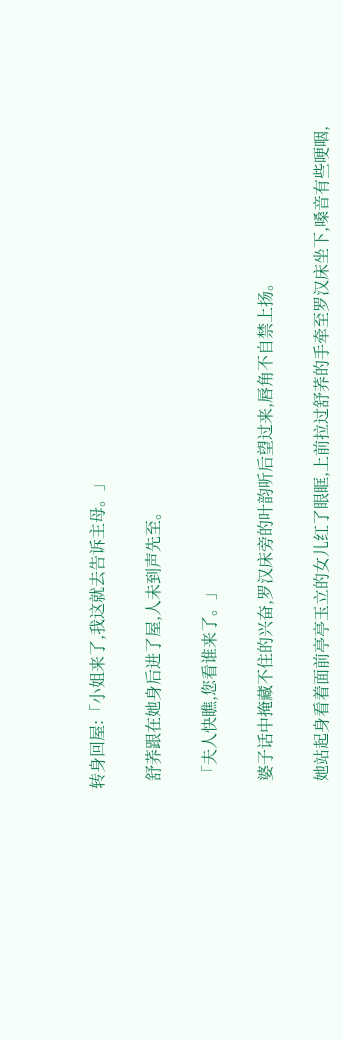转身回屋:「小姐来了,我这就去告诉主母。」

  舒荞跟在她身后进了屋,人未到声先至。

  「夫人快瞧,您看谁来了。」

  婆子话中掩藏不住的兴奋,罗汉床旁的叶韵听后望过来,唇角不自禁上扬。

  她站起身看着面前亭亭玉立的女儿红了眼眶,上前拉过舒荞的手牵至罗汉床坐下,嗓音有些哽咽,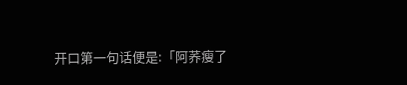开口第一句话便是:「阿荞瘦了